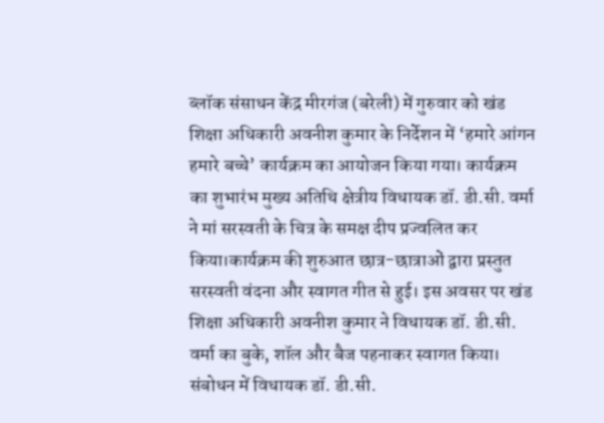ब्लॉक संसाधन केंद्र मीरगंज (बरेली) में गुरुवार को खंड शिक्षा अधिकारी अवनीश कुमार के निर्देशन में ‘हमारे आंगन हमारे बच्चे’ कार्यक्रम का आयोजन किया गया। कार्यक्रम का शुभारंभ मुख्य अतिथि क्षेत्रीय विधायक डॉ. डी.सी. वर्मा ने मां सरस्वती के चित्र के समक्ष दीप प्रज्वलित कर किया।कार्यक्रम की शुरुआत छात्र-छात्राओं द्वारा प्रस्तुत सरस्वती वंदना और स्वागत गीत से हुई। इस अवसर पर खंड शिक्षा अधिकारी अवनीश कुमार ने विधायक डॉ. डी.सी. वर्मा का बुके, शॉल और बैज पहनाकर स्वागत किया।
संबोधन में विधायक डॉ. डी.सी.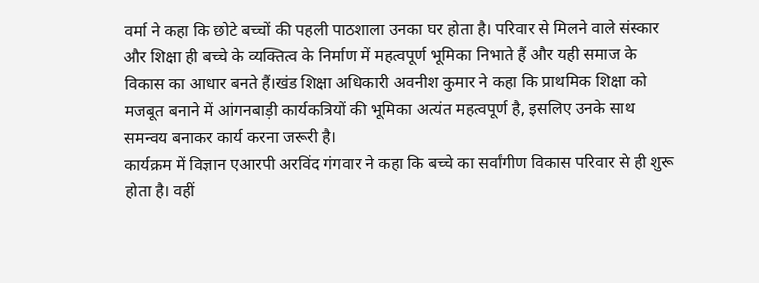वर्मा ने कहा कि छोटे बच्चों की पहली पाठशाला उनका घर होता है। परिवार से मिलने वाले संस्कार और शिक्षा ही बच्चे के व्यक्तित्व के निर्माण में महत्वपूर्ण भूमिका निभाते हैं और यही समाज के विकास का आधार बनते हैं।खंड शिक्षा अधिकारी अवनीश कुमार ने कहा कि प्राथमिक शिक्षा को मजबूत बनाने में आंगनबाड़ी कार्यकत्रियों की भूमिका अत्यंत महत्वपूर्ण है, इसलिए उनके साथ समन्वय बनाकर कार्य करना जरूरी है।
कार्यक्रम में विज्ञान एआरपी अरविंद गंगवार ने कहा कि बच्चे का सर्वांगीण विकास परिवार से ही शुरू होता है। वहीं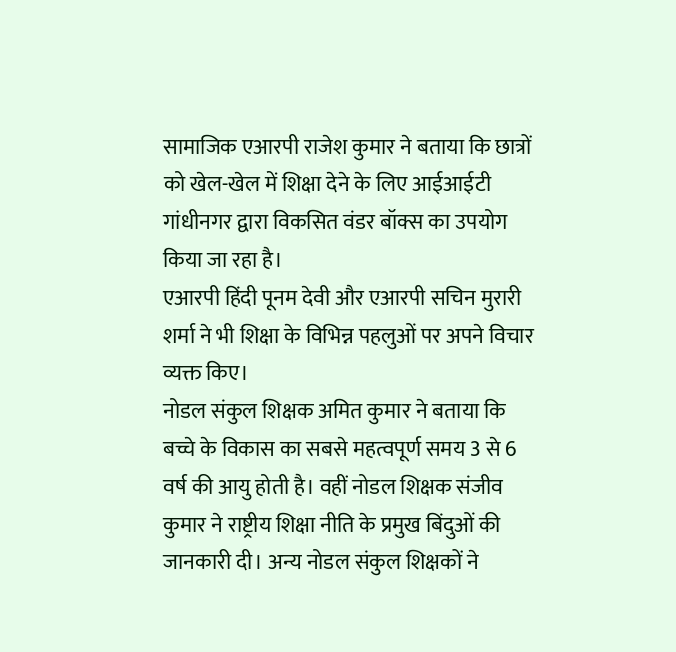सामाजिक एआरपी राजेश कुमार ने बताया कि छात्रों को खेल-खेल में शिक्षा देने के लिए आईआईटी गांधीनगर द्वारा विकसित वंडर बॉक्स का उपयोग किया जा रहा है।
एआरपी हिंदी पूनम देवी और एआरपी सचिन मुरारी शर्मा ने भी शिक्षा के विभिन्न पहलुओं पर अपने विचार व्यक्त किए।
नोडल संकुल शिक्षक अमित कुमार ने बताया कि बच्चे के विकास का सबसे महत्वपूर्ण समय 3 से 6 वर्ष की आयु होती है। वहीं नोडल शिक्षक संजीव कुमार ने राष्ट्रीय शिक्षा नीति के प्रमुख बिंदुओं की जानकारी दी। अन्य नोडल संकुल शिक्षकों ने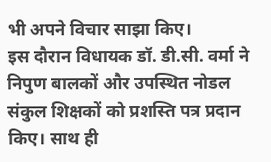भी अपने विचार साझा किए।
इस दौरान विधायक डॉ. डी.सी. वर्मा ने निपुण बालकों और उपस्थित नोडल संकुल शिक्षकों को प्रशस्ति पत्र प्रदान किए। साथ ही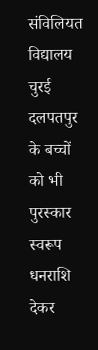संविलियत विद्यालय चुरई दलपतपुर के बच्चों को भी पुरस्कार स्वरूप धनराशि देकर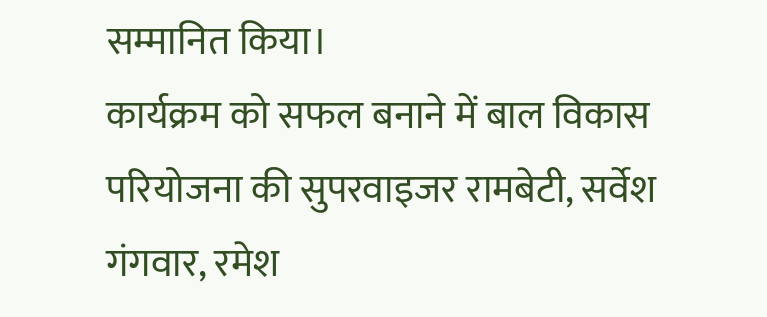सम्मानित किया।
कार्यक्रम को सफल बनाने में बाल विकास परियोजना की सुपरवाइजर रामबेटी, सर्वेश गंगवार, रमेश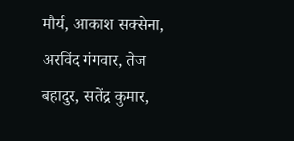मौर्य, आकाश सक्सेना, अरविंद गंगवार, तेज बहादुर, सतेंद्र कुमार,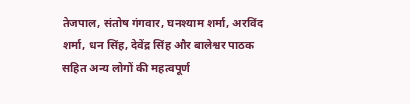तेजपाल, संतोष गंगवार, घनश्याम शर्मा, अरविंद शर्मा, धन सिंह, देवेंद्र सिंह और बालेश्वर पाठक सहित अन्य लोगों की महत्वपूर्ण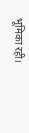भूमिका रही।